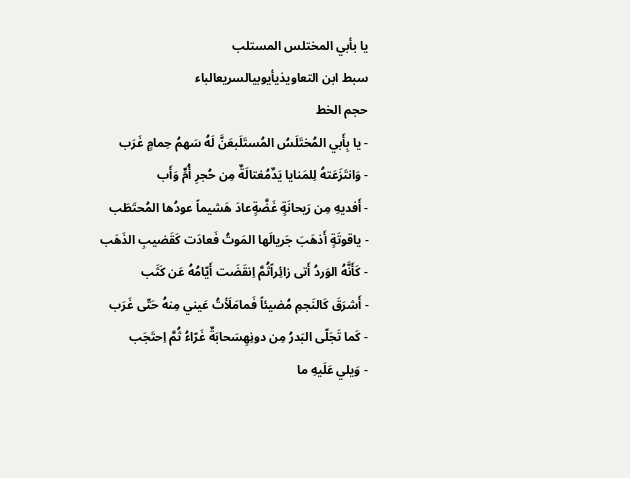يا بأبي المختلس المستلب
سبط ابن التعاويذيأيوبيالسريعالباء
حجم الخط
- يا بِأَبي المُختَلَسُ المُستَلَبعَنَّ لَهُ سَهمُ حِمامٍ غَرَب
- وَانتَزَعَتهُ لِلمَنايا يَدٌمُغتالَةٌ مِن حُجرِ أُمٍّ وَأَب
- أَفديهِ مِن رَيحانَةٍ غَضَّةٍعادَ هَشيماً عودُها المُحتَطَب
- ياقوتَةٍ أَذهَبَ جَريالَها المَوتُ فَعادَت كَقَضيبِ الذَهَب
- كَأَنَّهُ الوَردُ أَتى زائِراًثُمَّ اِنقَضَت أَيّامُهُ عَن كَثَب
- أَشرَقَ كَالنَجمِ مُضيئاً فَمامَلَأتُ عَيني مِنهُ حَتّى غَرَب
- كَما تَجَلّى البَدرُ مِن دونِهِسَحابَةٌ غَرّاءُ ثُمَّ اِحتَجَب
- وَيلي عَلَيهِ ما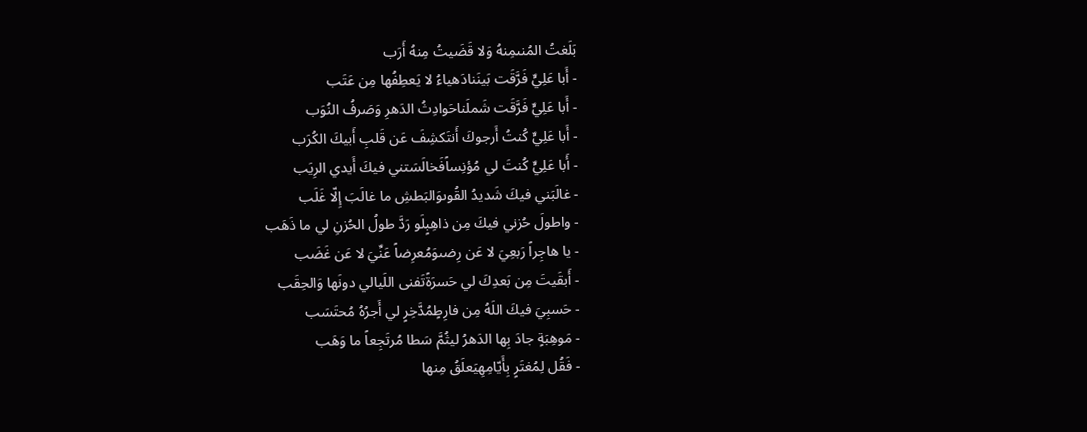بَلَغتُ المُنىمِنهُ وَلا قَضَيتُ مِنهُ أَرَب
- أَبا عَلِيٍّ فَرَّقَت بَينَنادَهياءُ لا يَعطِفُها مِن عَتَب
- أَبا عَلِيٍّ فَرَّقَت شَملَناحَوادِثُ الدَهرِ وَصَرفُ النُوَب
- أَبا عَلِيٍّ كُنتُ أَرجوكَ أَنتَكشِفَ عَن قَلبِ أَبيكَ الكُرَب
- أَبا عَلِيٍّ كُنتَ لي مُؤنِساًفَخالَسَتني فيكَ أَيدي الرِيَب
- غالَبَني فيكَ شَديدُ القُوىوَالبَطشِ ما غالَبَ إِلّا غَلَب
- واطولَ حُزني فيكَ مِن ذاهِبٍلَو رَدَّ طولُ الحُزنِ لي ما ذَهَب
- يا هاجِراً رَبعِيَ لا عَن رِضىوَمُعرِضاً عَنِّيَ لا عَن غَضَب
- أَبقَيتَ مِن بَعدِكَ لي حَسرَةًتَفنى اللَيالي دونَها وَالحِقَب
- حَسبِيَ فيكَ اللَهُ مِن فارِطٍمُدَّخِرٍ لي أَجرُهُ مُحتَسَب
- مَوهِبَةٍ جادَ بِها الدَهرُ ليثُمَّ سَطا مُرتَجِعاً ما وَهَب
- فَقُل لِمُغتَرٍ بِأَيّامِهِيَعلَقُ مِنها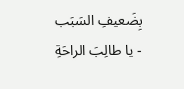بِضَعيفِ السَبَب
- يا طالِبَ الراحَةِ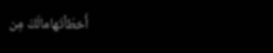أَخطَأتَهامالَكَ مِن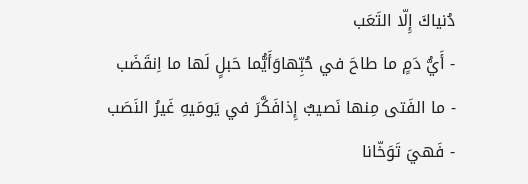دُنياكَ إِلّا التَعَب
- أَيُّ دَمٍ ما طاحَ في حُبِّهاوَأَيُّما حَبلٍ لَها ما اِنقَضَب
- ما الفَتى مِنها نَصيبٌ إِذافَكَّرَ في يَومَيهِ غَيرُ النَصَب
- فَهيَ تَوَخّانا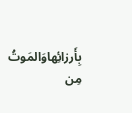بِأَرزائِهاوَالمَوتُ مِن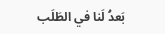بَعدُ لَنا في الطَلَب